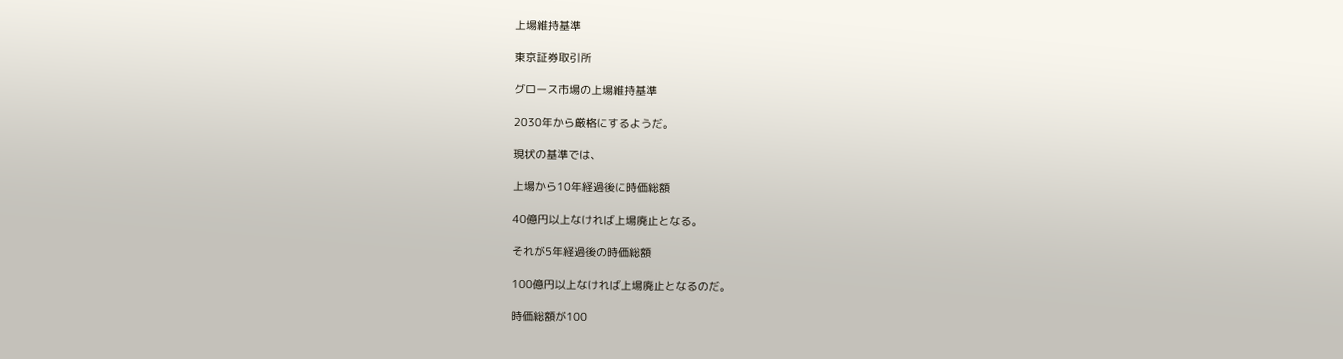上場維持基準

東京証券取引所

グロース市場の上場維持基準

2030年から厳格にするようだ。

現状の基準では、

上場から10年経過後に時価総額

40億円以上なければ上場廃止となる。

それが5年経過後の時価総額

100億円以上なければ上場廃止となるのだ。

時価総額が100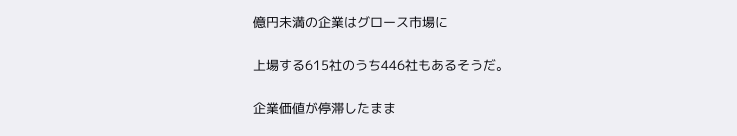億円未満の企業はグロース市場に

上場する615社のうち446社もあるそうだ。

企業価値が停滞したまま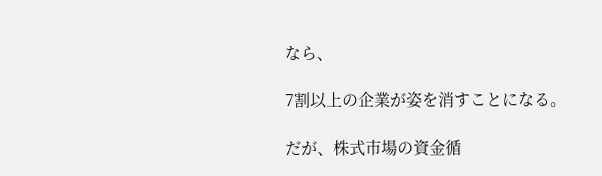なら、

7割以上の企業が姿を消すことになる。

だが、株式市場の資金循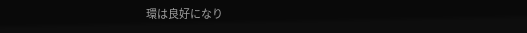環は良好になり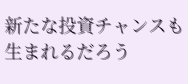新たな投資チャンスも生まれるだろう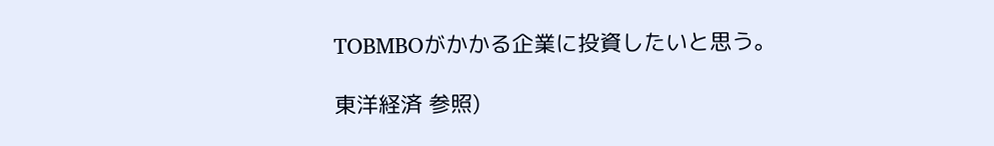TOBMBOがかかる企業に投資したいと思う。

東洋経済 参照)